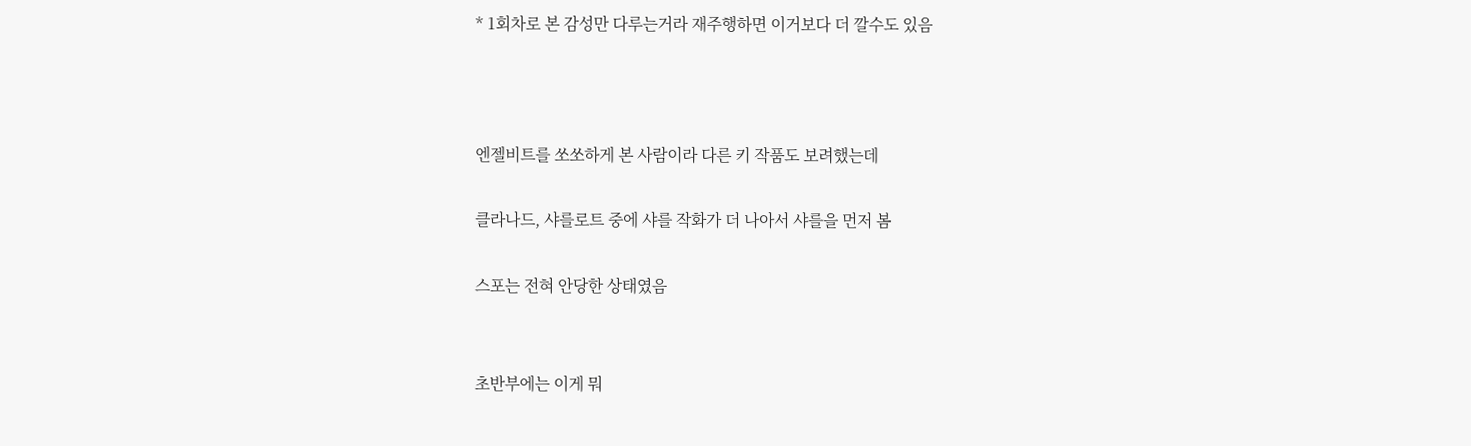* 1회차로 본 감성만 다루는거라 재주행하면 이거보다 더 깔수도 있음



엔젤비트를 쏘쏘하게 본 사람이라 다른 키 작품도 보려했는데

클라나드, 샤를로트 중에 샤를 작화가 더 나아서 샤를을 먼저 봄

스포는 전혀 안당한 상태였음


초반부에는 이게 뭐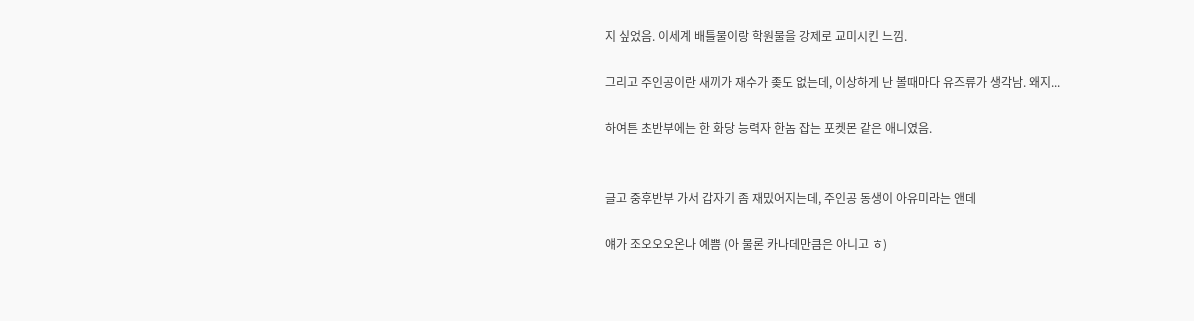지 싶었음. 이세계 배틀물이랑 학원물을 강제로 교미시킨 느낌.

그리고 주인공이란 새끼가 재수가 좆도 없는데, 이상하게 난 볼때마다 유즈류가 생각남. 왜지...

하여튼 초반부에는 한 화당 능력자 한놈 잡는 포켓몬 같은 애니였음.


글고 중후반부 가서 갑자기 좀 재밌어지는데, 주인공 동생이 아유미라는 앤데

얘가 조오오오온나 예쁨 (아 물론 카나데만큼은 아니고 ㅎ)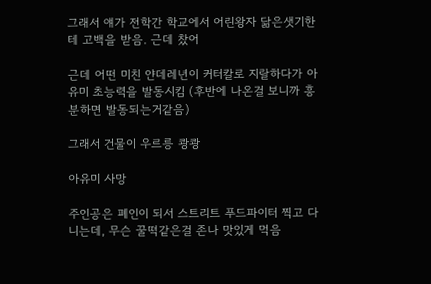그래서 얘가 전학간 학교에서 어린왕자 닮은샛기한테 고백을 받음. 근데 찼어

근데 어떤 미친 얀데레년이 커터칼로 지랄하다가 아유미 초능력을 발동시킴 (후반에 나온걸 보니까 흥분하면 발동되는거같음)

그래서 건물이 우르릉 쾅쾅

아유미 사망

주인공은 폐인이 되서 스트리트 푸드파이터 찍고 다니는데, 무슨 꿀떡같은걸 존나 맛있게 먹음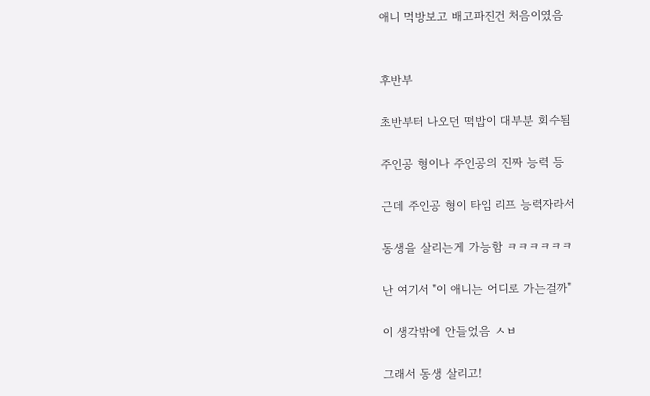애니 먹방보고 배고파진건 처음이였음


후반부

초반부터 나오던 떡밥이 대부분 회수됨

주인공 형이나 주인공의 진짜 능력 등

근데 주인공 형이 타임 리프 능력자라서

동생을 살리는게 가능함 ㅋㅋㅋㅋㅋㅋ

난 여기서 "이 애니는 어디로 가는걸까"

이 생각밖에 안들었음 ㅅㅂ

그래서 동생 살리고!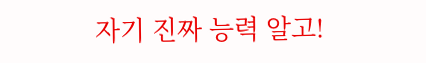자기 진짜 능력 알고!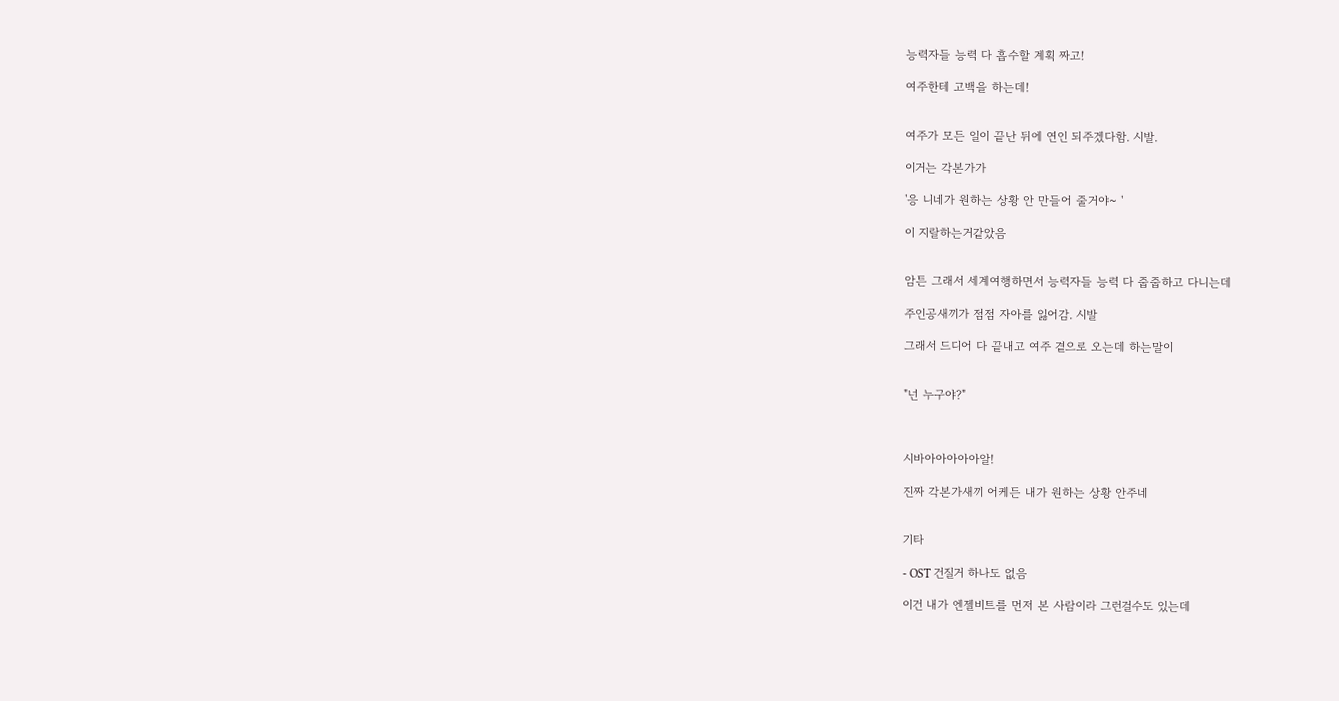능력자들 능력 다 흡수할 계획 짜고!

여주한테 고백을 하는데!


여주가 모든 일이 끝난 뒤에 연인 되주겠다함. 시발.

이거는 각본가가

'응 니네가 원하는 상황 안 만들어 줄거야~ '

이 지랄하는거같았음


암튼 그래서 세계여행하면서 능력자들 능력 다 줍줍하고 다니는데

주인공새끼가 점점 자아를 잃어감. 시발

그래서 드디어 다 끝내고 여주 곁으로 오는데 하는말이


"넌 누구야?"



시바아아아아아알!

진짜 각본가새끼 어케든 내가 원하는 상황 안주네


기타

- OST 건질거 하나도 없음

이건 내가 엔젤비트를 먼저 본 사람이라 그런걸수도 있는데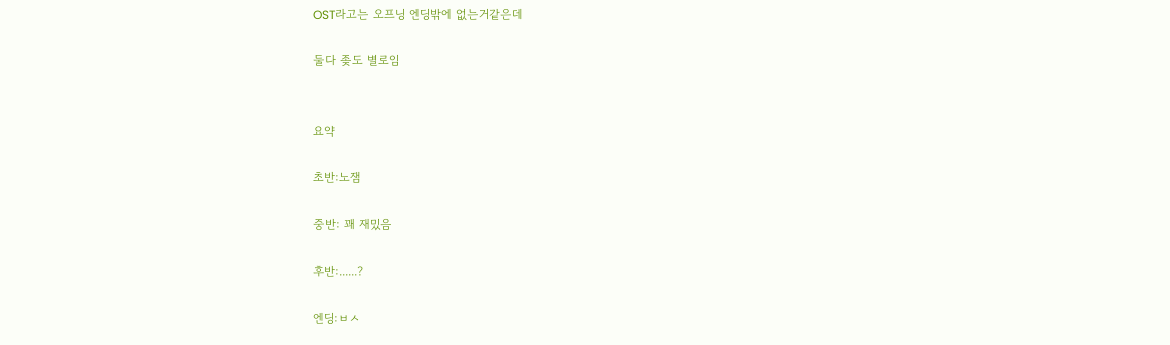OST라고는 오프닝 엔딩밖에 없는거같은데

둘다 좆도 별로임


요약

초반:노잼

중반: 꽤 재밌음

후반:......?

엔딩:ㅂㅅ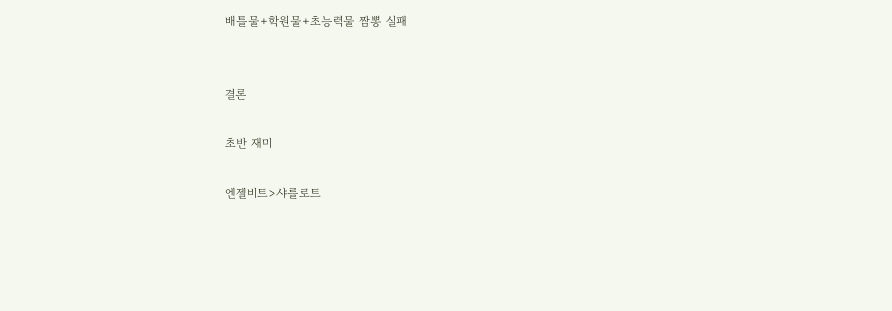배틀물+학원물+초능력물 짬뽕 실패


결론

초반 재미

엔젤비트>샤를로트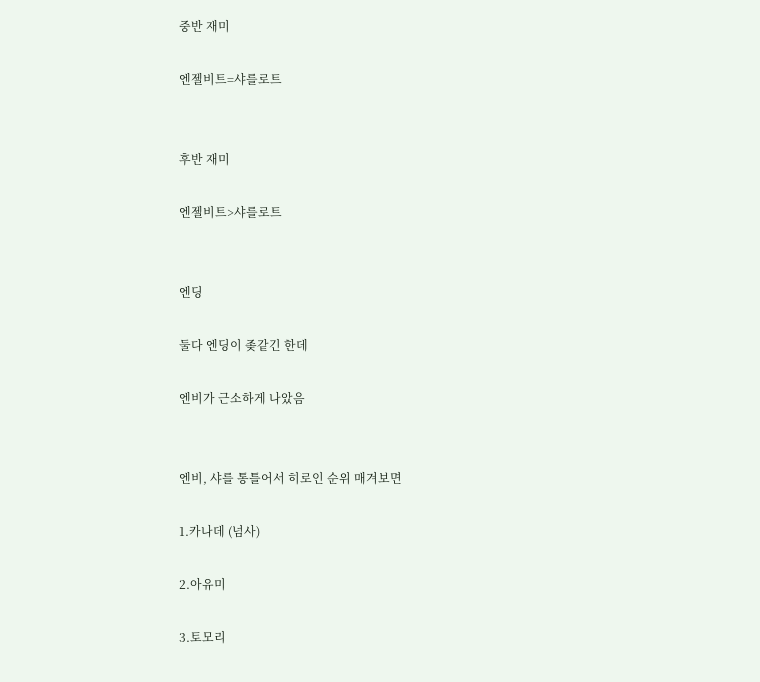중반 재미

엔젤비트=샤를로트


후반 재미

엔젤비트>샤를로트


엔딩

둘다 엔딩이 좆같긴 한데

엔비가 근소하게 나았음


엔비, 샤를 통틀어서 히로인 순위 매겨보면

1.카나데 (넘사)

2.아유미

3.토모리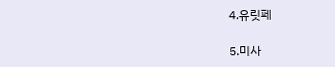4.유릿페

5.미사